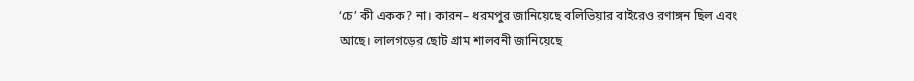‘চে’ কী একক? না। কারন– ধরমপুর জানিয়েছে বলিভিয়ার বাইরেও রণাঙ্গন ছিল এবং আছে। লালগড়ের ছোট গ্রাম শালবনী জানিয়েছে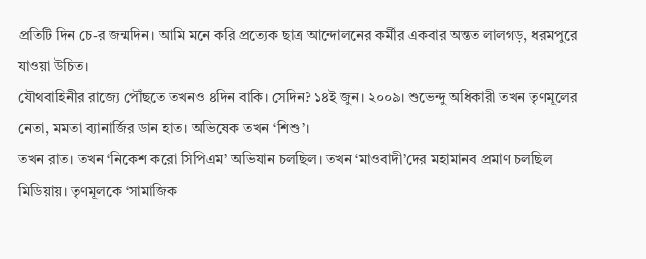প্রতিটি দিন চে-র জন্মদিন। আমি মনে করি প্রত্যেক ছাত্র আন্দোলনের কর্মীর একবার অন্তত লালগড়, ধরমপুরে যাওয়া উচিত।
যৌথবাহিনীর রাজ্যে পৌঁছতে তখনও ৪দিন বাকি। সেদিন? ১৪ই জুন। ২০০৯। শুভেন্দু অধিকারী তখন তৃণমূলের নেতা, মমতা ব্যানার্জির ডান হাত। অভিষেক তখন ‘শিশু’।
তখন রাত। তখন ‘নিকেশ করো সিপিএম’ অভিযান চলছিল। তখন ‘মাওবাদী’দের মহামানব প্রমাণ চলছিল মিডিয়ায়। তৃণমূলকে ‘সামাজিক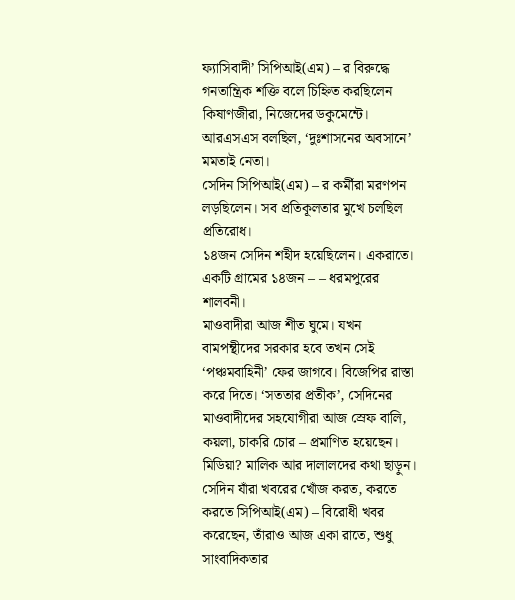ফ্যাসিবাদী’ সিপিআই(এম) – র বিরুদ্ধে গনতান্ত্রিক শক্তি বলে চিহ্নিত করছিলেন কিষাণজীরা, নিজেদের ডকুমেন্টে। আরএসএস বলছিল, ‘দুঃশাসনের অবসানে’ মমতাই নেতা।
সেদিন সিপিআই(এম) – র কর্মীরা মরণপন লড়ছিলেন। সব প্রতিকূলতার মুখে চলছিল প্রতিরোধ।
১৪জন সেদিন শহীদ হয়েছিলেন। একরাতে। একটি গ্রামের ১৪জন – – ধরমপুরের শালবনী।
মাওবাদীরা আজ শীত ঘুমে। যখন বামপন্থীদের সরকার হবে তখন সেই ‘পঞ্চমবাহিনী’ ফের জাগবে। বিজেপির রাস্তা করে দিতে। ‘সততার প্রতীক’, সেদিনের মাওবাদীদের সহযোগীরা আজ স্রেফ বালি, কয়লা, চাকরি চোর – প্রমাণিত হয়েছেন। মিডিয়া? মালিক আর দালালদের কথা ছাড়ুন। সেদিন যাঁরা খবরের খোঁজ করত, করতে করতে সিপিআই(এম) – বিরোধী খবর করেছেন, তাঁরাও আজ একা রাতে, শুধু সাংবাদিকতার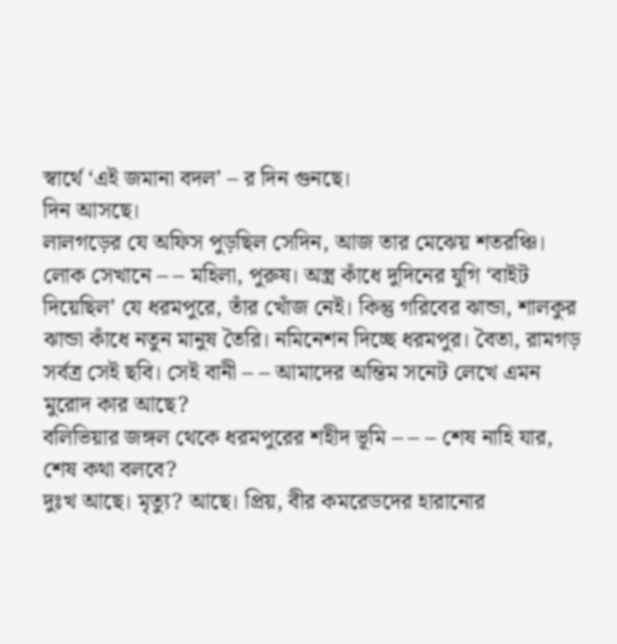স্বার্থে ‘এই জমানা বদল’ – র দিন গুনছে।
দিন আসছে।
লালগড়ের যে অফিস পুড়ছিল সেদিন, আজ তার মেঝেয় শতরঞ্চি। লোক সেখানে – – মহিলা, পুরুষ। অস্ত্র কাঁধে দুদিনের যুগি ‘বাইট দিয়েছিল’ যে ধরমপুরে, তাঁর খোঁজ নেই। কিন্তু গরিবের ঝান্ডা, শালকুর ঝান্ডা কাঁধে নতুন মানুষ তৈরি। নমিনেশন দিচ্ছে ধরমপুর। বৈতা, রামগড় সর্বত্র সেই ছবি। সেই বানী – – আমাদের অন্তিম সনেট লেখে এমন মুরোদ কার আছে?
বলিভিয়ার জঙ্গল থেকে ধরমপুরের শহীদ ভূমি – – – শেষ নাহি যার, শেষ কথা বলবে?
দুঃখ আছে। মৃত্যু? আছে। প্রিয়, বীর কমরেডদের হারানোর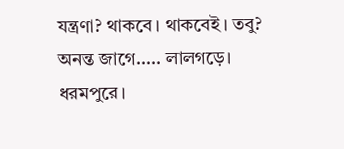যন্ত্রণা? থাকবে। থাকবেই। তবু?
অনন্ত জাগে….. লালগড়ে। ধরমপুরে।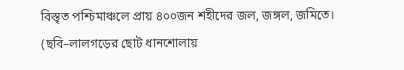বিস্তৃত পশ্চিমাঞ্চলে প্রায় ৪০০জন শহীদের জল, জঙ্গল, জমিতে।
(ছবি–লালগড়ের ছোট ধানশোলায়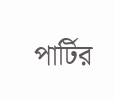পার্টির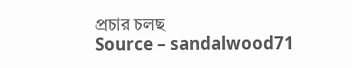প্রচার চলছ
Source – sandalwood71